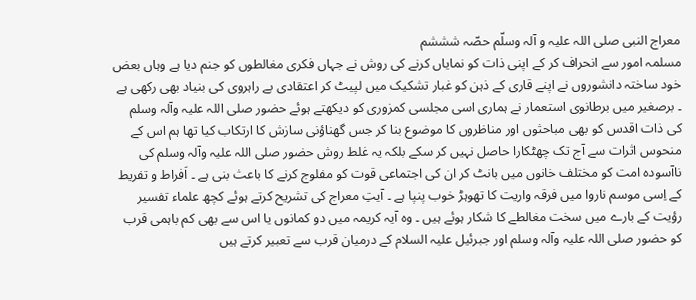معراج النبی صلی اللہ علیہ و آلہ وسلّم حصّہ شششم
مسلمہ امور سے انحراف کر کے اپنی ذات کو نمایاں کرنے کی روش نے جہاں فکری مغالطوں کو جنم دیا ہے وہاں بعض خود ساختہ دانشوروں نے اپنے قاری کے ذہن کو غبار تشکیک میں لپیٹ کر اعتقادی بے راہروی کی بنیاد بھی رکھی ہے ۔ برصغیر میں برطانوی استعمار نے ہماری اسی مجلسی کمزوری کو دیکھتے ہوئے حضور صلی اللہ علیہ وآلہ وسلم کی ذات اقدس کو بھی مباحثوں اور مناظروں کا موضوع بنا کر جس گھناؤنی سازش کا ارتکاب کیا تھا ہم اس کے منحوس اثرات سے آج تک چھٹکارا حاصل نہیں کر سکے بلکہ یہ غلط روش حضور صلی اللہ علیہ وآلہ وسلم کی ناآسودہ امت کو مختلف خانوں میں بانٹ کر ان کی اجتماعی قوت کو مفلوج کرنے کا باعث بنی ہے ۔ اَفراط و تفریط کے اِسی موسم ناروا میں فرقہ واریت کا تھوہڑ خوب پنپا ہے ۔ آیتِ معراج کی تشریح کرتے ہوئے کچھ علماء تفسیر رؤیت کے بارے میں سخت مغالطے کا شکار ہوئے ہیں ۔ وہ آیہ کریمہ میں دو کمانوں یا اس سے بھی کم باہمی قرب کو حضور صلی اللہ علیہ وآلہ وسلم اور جبرئیل علیہ السلام کے درمیان قرب سے تعبیر کرتے ہیں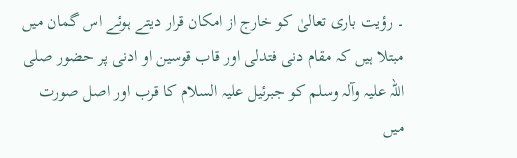۔ رؤیت باری تعالیٰ کو خارج از امکان قرار دیتے ہوئے اس گمان میں مبتلا ہیں کہ مقام دنی فتدلی اور قاب قوسین او ادنی پر حضور صلی اللہ علیہ وآلہ وسلم کو جبرئیل علیہ السلام کا قرب اور اصل صورت میں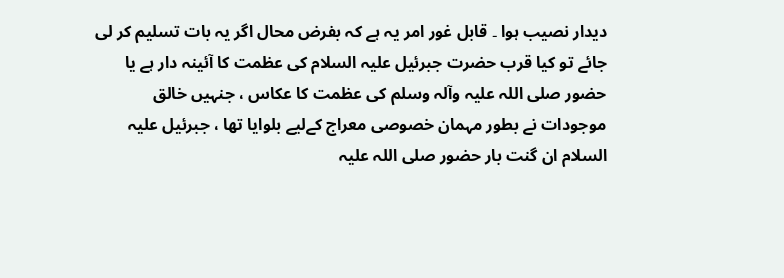دیدار نصیب ہوا ۔ قابل غور امر یہ ہے کہ بفرض محال اگر یہ بات تسلیم کر لی جائے تو کیا قرب حضرت جبرئیل علیہ السلام کی عظمت کا آئینہ دار ہے یا حضور صلی اللہ علیہ وآلہ وسلم کی عظمت کا عکاس ، جنہیں خالق موجودات نے بطور مہمان خصوصی معراج کےلیے بلوایا تھا ، جبرئیل علیہ السلام ان گنت بار حضور صلی اللہ علیہ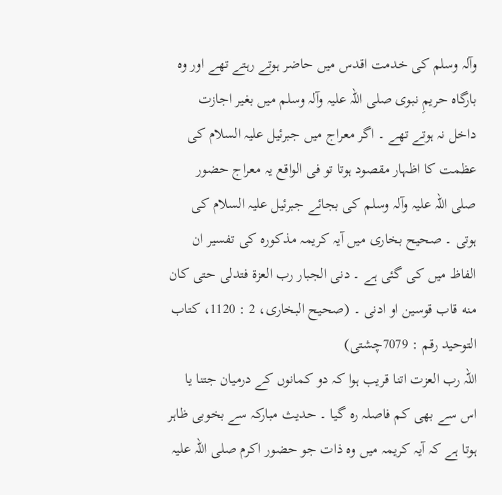وآلہ وسلم کی خدمت اقدس میں حاضر ہوتے رہتے تھے اور وہ بارگاہ حریمِ نبوی صلی اللہ علیہ وآلہ وسلم میں بغیر اجازت داخل نہ ہوتے تھے ۔ اگر معراج میں جبرئیل علیہ السلام کی عظمت کا اظہار مقصود ہوتا تو فی الواقع یہ معراج حضور صلی اللہ علیہ وآلہ وسلم کی بجائے جبرئیل علیہ السلام کی ہوتی ۔ صحیح بخاری میں آیہ کریمہ مذکورہ کی تفسیر ان الفاظ میں کی گئی ہے ۔ دنی الجبار رب العزة فتدلی حتی کان منه قاب قوسين او ادنی ۔ (صحيح البخاری، 2 : 1120، کتاب التوحيد رقم : 7079چشتی)
اللہ رب العزت اتنا قریب ہوا کہ دو کمانوں کے درمیان جتنا یا اس سے بھی کم فاصلہ رہ گیا ۔ حدیث مبارکہ سے بخوبی ظاہر ہوتا ہے کہ آیہ کریمہ میں وہ ذات جو حضور اکرم صلی اللہ علیہ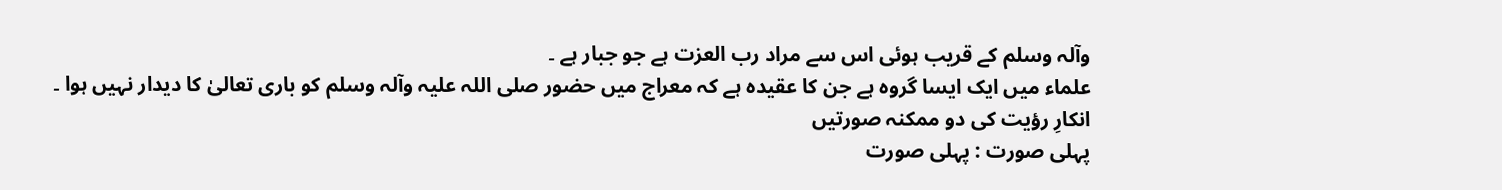وآلہ وسلم کے قریب ہوئی اس سے مراد رب العزت ہے جو جبار ہے ۔
علماء میں ایک ایسا گروہ ہے جن کا عقیدہ ہے کہ معراج میں حضور صلی اللہ علیہ وآلہ وسلم کو باری تعالیٰ کا دیدار نہیں ہوا ۔
انکارِ رؤیت کی دو ممکنہ صورتیں
پہلی صورت : پہلی صورت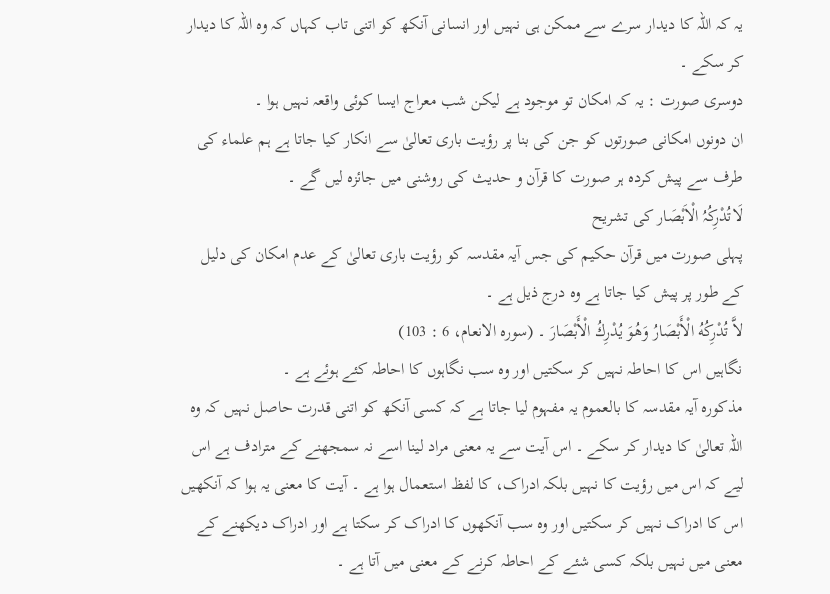یہ کہ اللہ کا دیدار سرے سے ممکن ہی نہیں اور انسانی آنکھ کو اتنی تاب کہاں کہ وہ اللہ کا دیدار کر سکے ۔
دوسری صورت : یہ کہ امکان تو موجود ہے لیکن شب معراج ایسا کوئی واقعہ نہیں ہوا ۔
ان دونوں امکانی صورتوں کو جن کی بنا پر رؤیت باری تعالیٰ سے انکار کیا جاتا ہے ہم علماء کی طرف سے پیش کردہ ہر صورت کا قرآن و حدیث کی روشنی میں جائزہ لیں گے ۔
لَاتُدْرِکُہُ الْاَبْصَار کی تشریح
پہلی صورت میں قرآن حکیم کی جس آیہ مقدسہ کو رؤیت باری تعالیٰ کے عدم امکان کی دلیل کے طور پر پیش کیا جاتا ہے وہ درج ذیل ہے ۔
لاَّ تُدْرِكُهُ الْأَبْصَارُ وَهُوَ يُدْرِكُ الْأَبْصَارَ ۔ (سورہ الانعام، 6 : 103)
نگاہیں اس کا احاطہ نہیں کر سکتیں اور وہ سب نگاہوں کا احاطہ کئے ہوئے ہے ۔
مذکورہ آیہ مقدسہ کا بالعموم یہ مفہوم لیا جاتا ہے کہ کسی آنکھ کو اتنی قدرت حاصل نہیں کہ وہ اللہ تعالیٰ کا دیدار کر سکے ۔ اس آیت سے یہ معنی مراد لینا اسے نہ سمجھنے کے مترادف ہے اس لیے کہ اس میں رؤیت کا نہیں بلکہ ادراک، کا لفظ استعمال ہوا ہے ۔ آیت کا معنی یہ ہوا کہ آنکھیں اس کا ادراک نہیں کر سکتیں اور وہ سب آنکھوں کا ادراک کر سکتا ہے اور ادراک دیکھنے کے معنی میں نہیں بلکہ کسی شئے کے احاطہ کرنے کے معنی میں آتا ہے ۔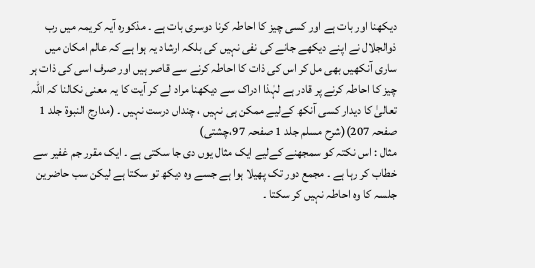دیکھنا اور بات ہے اور کسی چیز کا احاطہ کرنا دوسری بات ہے ۔ مذکورہ آیہ کریمہ میں رب ذوالجلال نے اپنے دیکھے جانے کی نفی نہیں کی بلکہ ارشاد یہ ہوا ہے کہ عالم امکان میں ساری آنکھیں بھی مل کر اس کی ذات کا احاطہ کرنے سے قاصر ہیں اور صرف اسی کی ذات ہر چیز کا احاطہ کرنے پر قادر ہے لہٰذا ادراک سے دیکھنا مراد لے کر آیت کا یہ معنی نکالنا کہ اللہ تعالیٰ کا دیدار کسی آنکھ کےلیے ممکن ہی نہیں ، چنداں درست نہیں ۔ (مدارج النبوة جلد 1 صفحہ 207)(شرح مسلم جلد 1 صفحہ 97،چشتی)
مثال : اس نکتہ کو سمجھنے کےلیے ایک مثال یوں دی جا سکتی ہے ۔ ایک مقرر جم غفیر سے خطاب کر رہا ہے ۔ مجمع دور تک پھیلا ہوا ہے جسے وہ دیکھ تو سکتا ہے لیکن سب حاضرین جلسہ کا وہ احاطہ نہیں کر سکتا ۔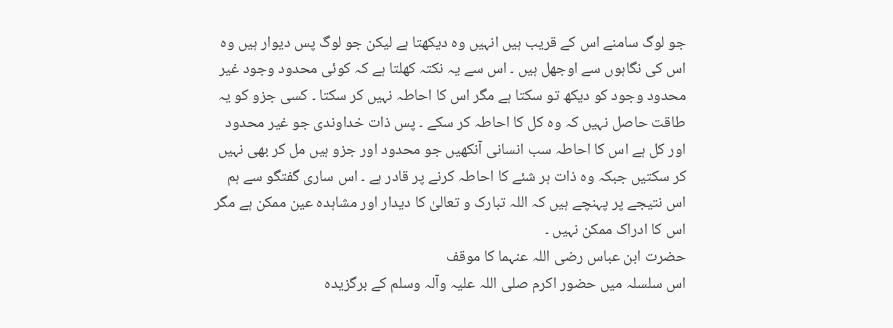جو لوگ سامنے اس کے قریب ہیں انہیں وہ دیکھتا ہے لیکن جو لوگ پس دیوار ہیں وہ اس کی نگاہوں سے اوجھل ہیں ۔ اس سے یہ نکتہ کھلتا ہے کہ کوئی محدود وجود غیر محدود وجود کو دیکھ تو سکتا ہے مگر اس کا احاطہ نہیں کر سکتا ۔ کسی جزو کو یہ طاقت حاصل نہیں کہ وہ کل کا احاطہ کر سکے ۔ پس ذات خداوندی جو غیر محدود اور کل ہے اس کا احاطہ سب انسانی آنکھیں جو محدود اور جزو ہیں مل کر بھی نہیں کر سکتیں جبکہ وہ ذات ہر شئے کا احاطہ کرنے پر قادر ہے ۔ اس ساری گفتگو سے ہم اس نتیجے پر پہنچے ہیں کہ اللہ تبارک و تعالیٰ کا دیدار اور مشاہدہ عین ممکن ہے مگر اس کا ادراک ممکن نہیں ۔
حضرت ابن عباس رضی اللہ عنہما کا موقف
اس سلسلہ میں حضور اکرم صلی اللہ علیہ وآلہ وسلم کے برگزیدہ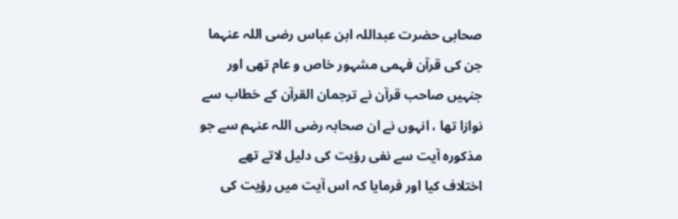صحابی حضرت عبداللہ ابن عباس رضی اللہ عنہما جن کی قرآن فہمی مشہور خاص و عام تھی اور جنہیں صاحب قرآن نے ترجمان القرآن کے خطاب سے نوازا تھا ، انہوں نے ان صحابہ رضی اللہ عنہم سے جو مذکورہ آیت سے نفی رؤیت کی دلیل لاتے تھے اختلاف کیا اور فرمایا کہ اس آیت میں رؤیت کی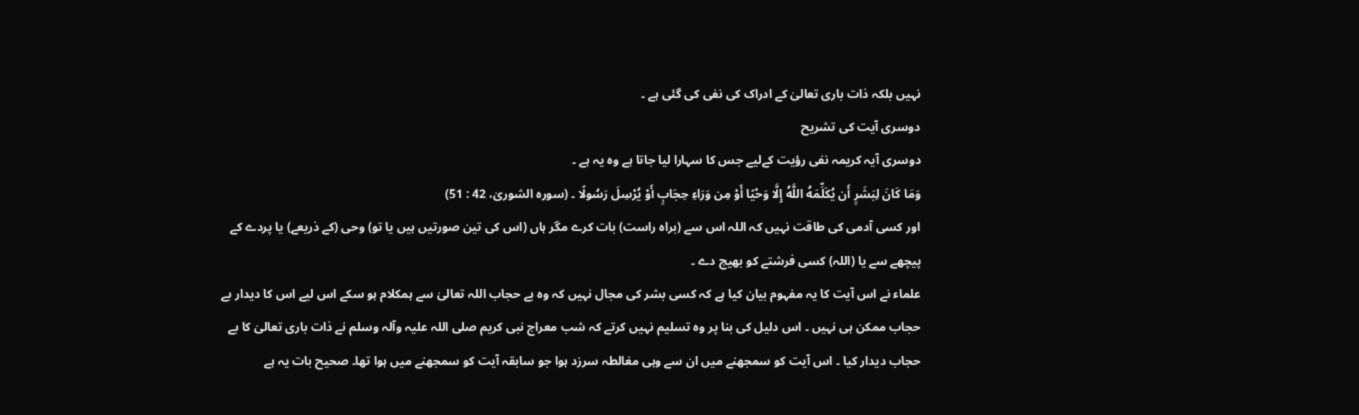نہیں بلکہ ذات باری تعالیٰ کے ادراک کی نفی کی گئی ہے ۔
دوسری آیت کی تشریح
دوسری آیہ کریمہ نفی رؤیت کےلیے جس کا سہارا لیا جاتا ہے وہ یہ ہے ۔
وَمَا كَانَ لِبَشَرٍ أَن يُكَلِّمَهُ اللَّهُ إِلَّا وَحْيًا أَوْ مِن وَرَاءِ حِجَابٍ أَوْ يُرْسِلَ رَسُولًا ۔ (سورہ الشوریٰ، 42 : 51)
اور کسی آدمی کی طاقت نہیں کہ اللہ اس سے (براہ راست) بات کرے مگر ہاں (اس کی تین صورتیں ہیں یا تو) وحی (کے ذریعے) یا پردے کے پیچھے سے یا (اللہ) کسی فرشتے کو بھیج دے ۔
علماء نے اس آیت کا یہ مفہوم بیان کیا ہے کہ کسی بشر کی مجال نہیں کہ وہ بے حجاب اللہ تعالیٰ سے ہمکلام ہو سکے اس لیے اس کا دیدار بے حجاب ممکن ہی نہیں ۔ اس دلیل کی بنا پر وہ تسلیم نہیں کرتے کہ شب معراج نبی کریم صلی اللہ علیہ وآلہ وسلم نے ذات باری تعالیٰ کا بے حجاب دیدار کیا ۔ اس آیت کو سمجھنے میں ان سے وہی مغالطہ سرزد ہوا جو سابقہ آیت کو سمجھنے میں ہوا تھا۔ صحیح بات یہ ہے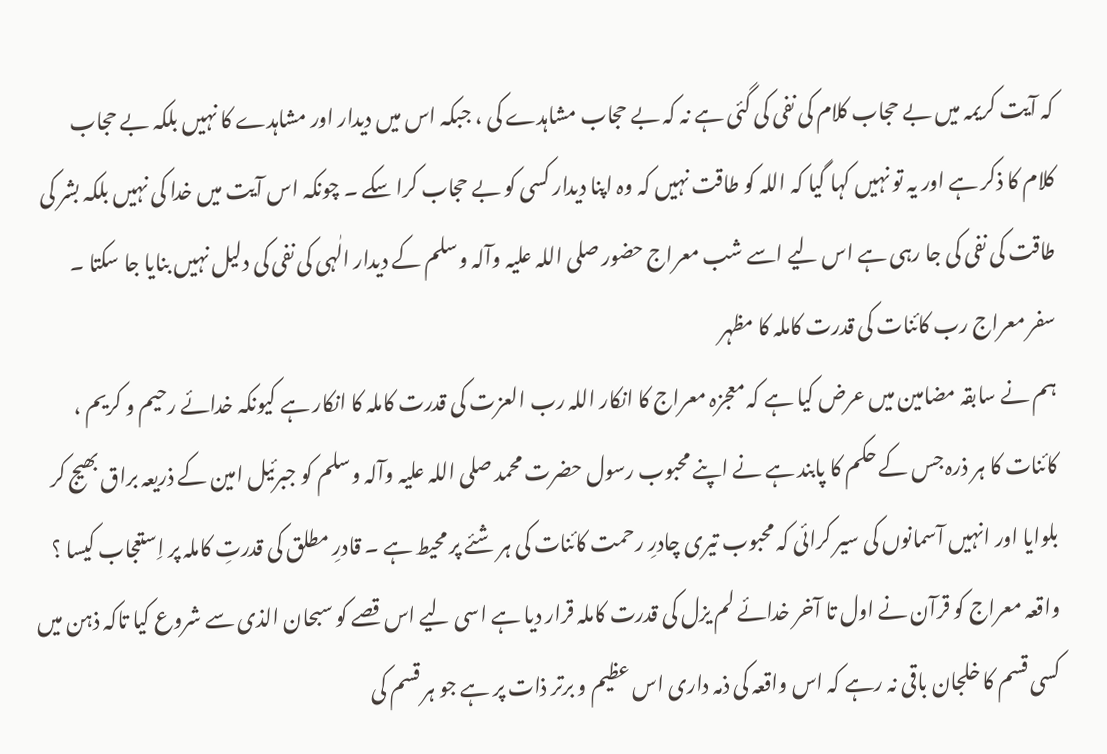کہ آیت کریمہ میں بے حجاب کلام کی نفی کی گئی ہے نہ کہ بے حجاب مشاہدے کی ، جبکہ اس میں دیدار اور مشاہدے کا نہیں بلکہ بے حجاب کلام کا ذکر ہے اور یہ تو نہیں کہا گیا کہ اللہ کو طاقت نہیں کہ وہ اپنا دیدار کسی کو بے حجاب کرا سکے ۔ چونکہ اس آیت میں خدا کی نہیں بلکہ بشر کی طاقت کی نفی کی جا رہی ہے اس لیے اسے شب معراج حضور صلی اللہ علیہ وآلہ وسلم کے دیدار الٰہی کی نفی کی دلیل نہیں بنایا جا سکتا ۔
سفر معراج رب کائنات کی قدرت کاملہ کا مظہر
ہم نے سابقہ مضامین میں عرض کیا ہے کہ معجزہ معراج کا انکار اللہ رب العزت کی قدرت کاملہ کا انکار ہے کیونکہ خدائے رحیم و کریم ، کائنات کا ہر ذرہ جس کے حکم کا پابند ہے نے اپنے محبوب رسول حضرت محمد صلی اللہ علیہ وآلہ وسلم کو جبرئیل امین کے ذریعہ براق بھیج کر بلوایا اور انہیں آسمانوں کی سیر کرائی کہ محبوب تیری چادرِ رحمت کائنات کی ہر شئے پر محیط ہے ۔ قادرِ مطلق کی قدرتِ کاملہ پر اِستعجاب کیسا ؟
واقعہ معراج کو قرآن نے اول تا آخر خدائے لم یزل کی قدرت کاملہ قرار دیا ہے اسی لیے اس قصے کو سبحان الذی سے شروع کیا تاکہ ذہن میں کسی قسم کا خلجان باقی نہ رہے کہ اس واقعہ کی ذمہ داری اس عظیم و برتر ذات پر ہے جو ہر قسم کی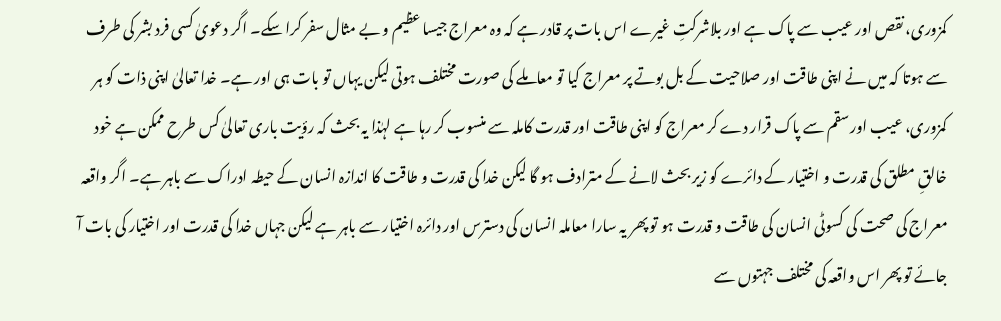کمزوری، نقص اور عیب سے پاک ہے اور بلاشرکتِ غیرے اس بات پر قادر ہے کہ وہ معراج جیسا عظیم و بے مثال سفر کرا سکے۔ اگر دعویٰ کسی فرد بشر کی طرف سے ہوتا کہ میں نے اپنی طاقت اور صلاحیت کے بل بوتے پر معراج کیا تو معاملے کی صورت مختلف ہوتی لیکن یہاں تو بات ہی اور ہے۔ خدا تعالیٰ اپنی ذات کو ہر کمزوری، عیب اور سقم سے پاک قرار دے کر معراج کو اپنی طاقت اور قدرت کاملہ سے منسوب کر رہا ہے لہٰذا یہ بحث کہ رؤیت باری تعالیٰ کس طرح ممکن ہے خود خالقِ مطلق کی قدرت و اختیار کے دائرے کو زیر بحث لانے کے مترادف ہو گا لیکن خدا کی قدرت و طاقت کا اندازہ انسان کے حیطہ ادراک سے باہر ہے۔ اگر واقعہ معراج کی صحت کی کسوٹی انسان کی طاقت و قدرت ہو تو پھر یہ سارا معاملہ انسان کی دسترس اور دائرہ اختیار سے باہر ہے لیکن جہاں خدا کی قدرت اور اختیار کی بات آ جائے تو پھر اس واقعہ کی مختلف جہتوں سے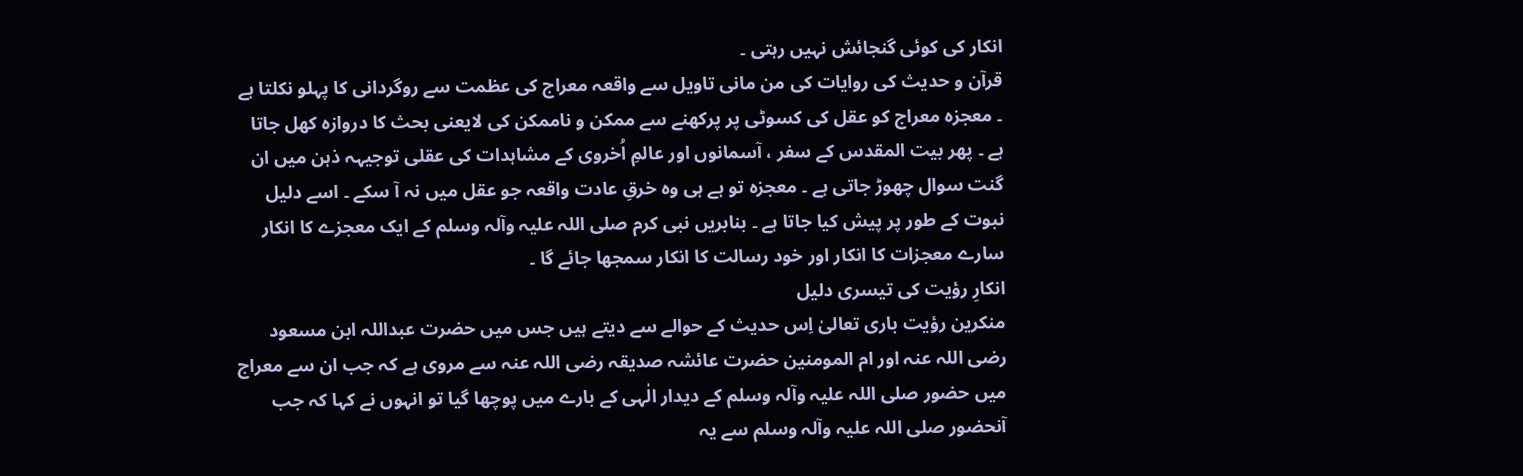انکار کی کوئی گنجائش نہیں رہتی ۔
قرآن و حدیث کی روایات کی من مانی تاویل سے واقعہ معراج کی عظمت سے روگردانی کا پہلو نکلتا ہے ۔ معجزہ معراج کو عقل کی کسوٹی پر پرکھنے سے ممکن و ناممکن کی لایعنی بحث کا دروازہ کھل جاتا ہے ۔ پھر بیت المقدس کے سفر ، آسمانوں اور عالمِ اُخروی کے مشاہدات کی عقلی توجیہہ ذہن میں ان گنت سوال چھوڑ جاتی ہے ۔ معجزہ تو ہے ہی وہ خرقِ عادت واقعہ جو عقل میں نہ آ سکے ۔ اسے دلیل نبوت کے طور پر پیش کیا جاتا ہے ۔ بنابریں نبی کرم صلی اللہ علیہ وآلہ وسلم کے ایک معجزے کا انکار سارے معجزات کا انکار اور خود رسالت کا انکار سمجھا جائے گا ۔
انکارِ رؤیت کی تیسری دلیل
منکرین رؤیت باری تعالیٰ اِس حدیث کے حوالے سے دیتے ہیں جس میں حضرت عبداللہ ابن مسعود رضی اللہ عنہ اور ام المومنین حضرت عائشہ صدیقہ رضی اللہ عنہ سے مروی ہے کہ جب ان سے معراج میں حضور صلی اللہ علیہ وآلہ وسلم کے دیدار الٰہی کے بارے میں پوچھا گیا تو انہوں نے کہا کہ جب آنحضور صلی اللہ علیہ وآلہ وسلم سے یہ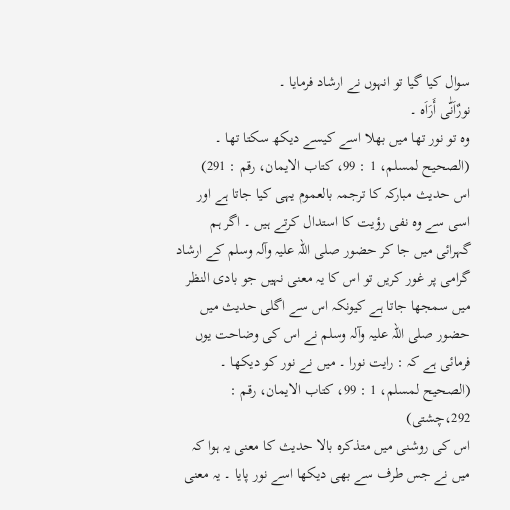سوال کیا گیا تو انہوں نے ارشاد فرمایا ۔
نورٌاَنّٰی أَرَاَه ۔
وہ تو نور تھا میں بھلا اسے کیسے دیکھ سکتا تھا ۔ (الصحيح لمسلم، 1 : 99، کتاب الايمان، رقم : 291)
اس حدیث مبارکہ کا ترجمہ بالعموم یہی کیا جاتا ہے اور اسی سے وہ نفی رؤیت کا استدال کرتے ہیں ۔ اگر ہم گہرائی میں جا کر حضور صلی اللہ علیہ وآلہ وسلم کے ارشاد گرامی پر غور کریں تو اس کا یہ معنی نہیں جو بادی النظر میں سمجھا جاتا ہے کیونکہ اس سے اگلی حدیث میں حضور صلی اللہ علیہ وآلہ وسلم نے اس کی وضاحت یوں فرمائی ہے کہ : رايت نورا ۔ میں نے نور کو دیکھا ۔ (الصحيح لمسلم، 1 : 99، کتاب الايمان، رقم : 292،چشتی)
اس کی روشنی میں متذکرہ بالا حدیث کا معنی یہ ہوا کہ میں نے جس طرف سے بھی دیکھا اسے نور پایا ۔ یہ معنی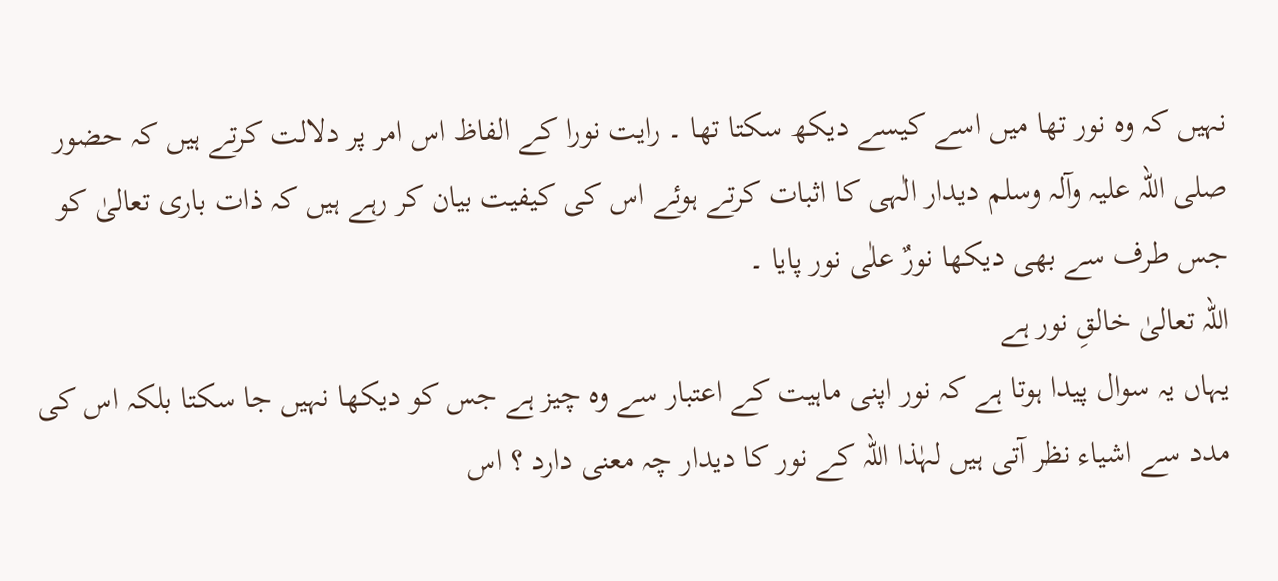نہیں کہ وہ نور تھا میں اسے کیسے دیکھ سکتا تھا ۔ رایت نورا کے الفاظ اس امر پر دلالت کرتے ہیں کہ حضور صلی اللہ علیہ وآلہ وسلم دیدار الٰہی کا اثبات کرتے ہوئے اس کی کیفیت بیان کر رہے ہیں کہ ذات باری تعالیٰ کو جس طرف سے بھی دیکھا نورٌ علٰی نور پایا ۔
اللہ تعالیٰ خالقِ نور ہے
یہاں یہ سوال پیدا ہوتا ہے کہ نور اپنی ماہیت کے اعتبار سے وہ چیز ہے جس کو دیکھا نہیں جا سکتا بلکہ اس کی مدد سے اشیاء نظر آتی ہیں لہٰذا اللہ کے نور کا دیدار چہ معنی دارد ؟ اس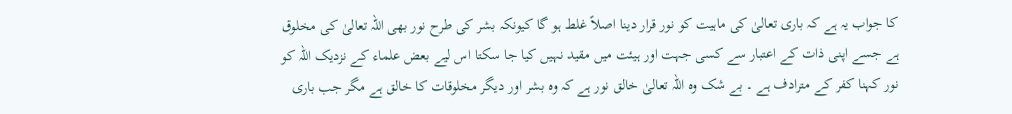کا جواب یہ ہے کہ باری تعالیٰ کی ماہیت کو نور قرار دینا اصلاً غلط ہو گا کیونکہ بشر کی طرح نور بھی اللہ تعالیٰ کی مخلوق ہے جسے اپنی ذات کے اعتبار سے کسی جہت اور ہیئت میں مقید نہیں کیا جا سکتا اس لیے بعض علماء کے نزدیک اللہ کو نور کہنا کفر کے مترادف ہے ۔ بے شک وہ اللہ تعالیٰ خالق نور ہے کہ وہ بشر اور دیگر مخلوقات کا خالق ہے مگر جب باری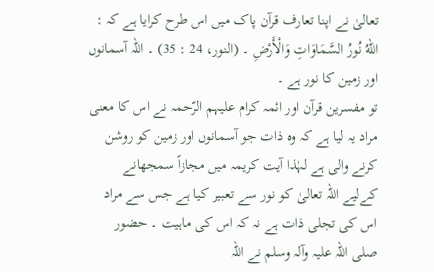تعالیٰ نے اپنا تعارف قرآن پاک میں اس طرح کرایا ہے کہ : اللهُ نُورُ السَّمَاوَاتِ وَالْأَرْضِ ۔ (النور، 24 : 35) ۔ اللہ آسمانوں اور زمین کا نور ہے ۔
تو مفسرین قرآن اور ائمہ کرام علیہم الرّحمہ نے اس کا معنی مراد یہ لیا ہے کہ وہ ذات جو آسمانوں اور زمین کو روشن کرنے والی ہے لہٰذا آیت کریمہ میں مجازاً سمجھانے کےلیے اللہ تعالیٰ کو نور سے تعبیر کیا ہے جس سے مراد اس کی تجلی ذات ہے نہ کہ اس کی ماہیت ۔ حضور صلی اللہ علیہ وآلہ وسلم نے اللہ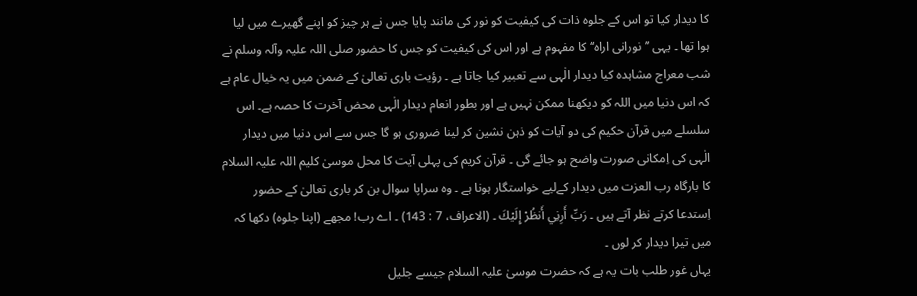کا دیدار کیا تو اس کے جلوہ ذات کی کیفیت کو نور کی مانند پایا جس نے ہر چیز کو اپنے گھیرے میں لیا ہوا تھا ۔ یہی ’’نورانی اراہ‘‘ کا مفہوم ہے اور اس کی کیفیت کو جس کا حضور صلی اللہ علیہ وآلہ وسلم نے شب معراج مشاہدہ کیا دیدار الٰہی سے تعبیر کیا جاتا ہے ۔ رؤیت باری تعالیٰ کے ضمن میں یہ خیال عام ہے کہ اس دنیا میں اللہ کو دیکھنا ممکن نہیں ہے اور بطور انعام دیدار الٰہی محض آخرت کا حصہ ہے۔ اس سلسلے میں قرآن حکیم کی دو آیات کو ذہن نشین کر لینا ضروری ہو گا جس سے اس دنیا میں دیدار الٰہی کی اِمکانی صورت واضح ہو جائے گی ۔ قرآن کریم کی پہلی آیت کا محل موسیٰ کلیم اللہ علیہ السلام کا بارگاہ رب العزت میں دیدار کےلیے خواستگار ہونا ہے ۔ وہ سراپا سوال بن کر باری تعالیٰ کے حضور اِستدعا کرتے نظر آتے ہیں ۔ رَبِّ أَرِنِي أَنظُرْ إِلَيْكَ ۔ (الاعراف، 7 : 143) ۔ اے رب! مجھے (اپنا جلوہ) دکھا کہ میں تیرا دیدار کر لوں ۔
یہاں غور طلب بات یہ ہے کہ حضرت موسیٰ علیہ السلام جیسے جلیل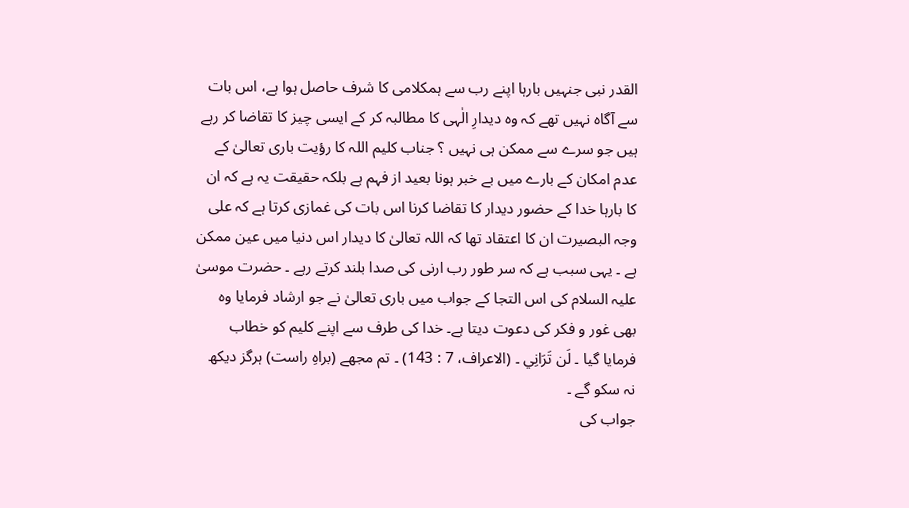القدر نبی جنہیں بارہا اپنے رب سے ہمکلامی کا شرف حاصل ہوا ہے، اس بات سے آگاہ نہیں تھے کہ وہ دیدارِ الٰہی کا مطالبہ کر کے ایسی چیز کا تقاضا کر رہے ہیں جو سرے سے ممکن ہی نہیں ؟ جناب کلیم اللہ کا رؤیت باری تعالیٰ کے عدم امکان کے بارے میں بے خبر ہونا بعید از فہم ہے بلکہ حقیقت یہ ہے کہ ان کا بارہا خدا کے حضور دیدار کا تقاضا کرنا اس بات کی غمازی کرتا ہے کہ علی وجہ البصیرت ان کا اعتقاد تھا کہ اللہ تعالیٰ کا دیدار اس دنیا میں عین ممکن ہے ۔ یہی سبب ہے کہ سر طور رب ارنی کی صدا بلند کرتے رہے ۔ حضرت موسیٰ علیہ السلام کی اس التجا کے جواب میں باری تعالیٰ نے جو ارشاد فرمایا وہ بھی غور و فکر کی دعوت دیتا ہے۔ خدا کی طرف سے اپنے کلیم کو خطاب فرمایا گیا ۔ لَن تَرَانِي ۔ (الاعراف، 7 : 143) ۔ تم مجھے (براہِ راست) ہرگز دیکھ نہ سکو گے ۔
جواب کی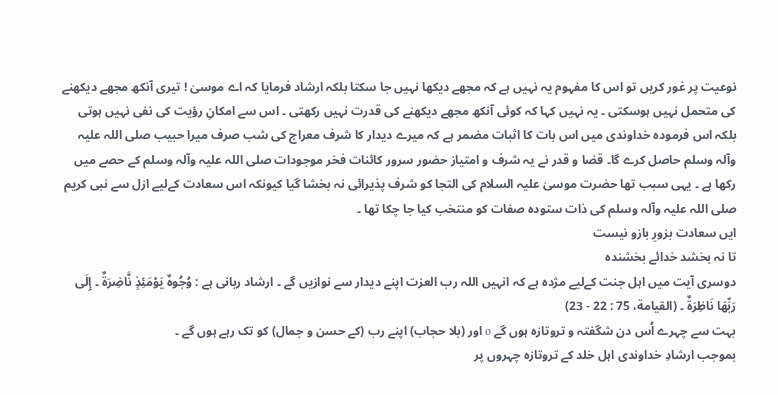نوعیت پر غور کریں تو اس کا مفہوم یہ نہیں ہے کہ مجھے دیکھا نہیں جا سکتا بلکہ ارشاد فرمایا کہ اے موسیٰ ! تیری آنکھ مجھے دیکھنے کی متحمل نہیں ہوسکتی ۔ یہ نہیں کہا کہ کوئی آنکھ مجھے دیکھنے کی قدرت نہیں رکھتی ۔ اس سے امکانِ رؤیت کی نفی نہیں ہوتی بلکہ اس فرمودہ خداوندی میں اس بات کا اثبات مضمر ہے کہ میرے دیدار کا شرف معراج کی شب صرف میرا حبیب صلی اللہ علیہ وآلہ وسلم حاصل کرے گا۔ قضا و قدر نے یہ شرف و امتیاز حضور سرور کائنات فخر موجودات صلی اللہ علیہ وآلہ وسلم کے حصے میں رکھا ہے ۔ یہی سبب تھا حضرت موسیٰ علیہ السلام کی التجا کو شرف پذیرائی نہ بخشا گیا کیونکہ اس سعادت کےلیے ازل سے نبی کریم صلی اللہ علیہ وآلہ وسلم کی ذات ستودہ صفات کو منتخب کیا جا چکا تھا ۔
ایں سعادت بزورِ بازو نیست
تا نہ بخشد خدائے بخشندہ
دوسری آیت میں اہل جنت کےلیے مژدہ ہے کہ انہیں اللہ رب العزت اپنے دیدار سے نوازیں گے ۔ ارشاد ربانی ہے : وُجُوهٌ يَوْمَئِذٍ نَّاضِرَةٌ ۔ إِلَى رَبِّهَا نَاظِرَةٌ ۔ (القيامة، 75 : 22 - 23)
بہت سے چہرے اُس دن شگفتہ و تروتازہ ہوں گے o اور (بلا حجاب) اپنے رب (کے حسن و جمال) کو تک رہے ہوں گے ۔
بموجب ارشادِ خداوندی اہل خلد کے تروتازہ چہروں پر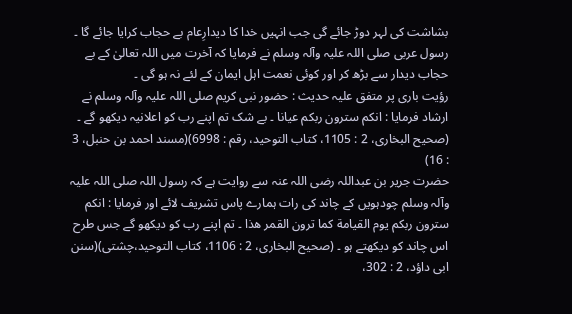بشاشت کی لہر دوڑ جائے گی جب انہیں خدا کا دیدارِعام بے حجاب کرایا جائے گا ۔ رسول عربی صلی اللہ علیہ وآلہ وسلم نے فرمایا کہ آخرت میں اللہ تعالیٰ کے بے حجاب دیدار سے بڑھ کر اور کوئی نعمت اہل ایمان کے لئے نہ ہو گی ۔
رؤیت باری پر متفق علیہ حدیث : حضور نبی کریم صلی اللہ علیہ وآلہ وسلم نے ارشاد فرمایا : انکم سترون ربکم عيانا ۔ بے شک تم اپنے رب کو اعلانیہ دیکھو گے ۔ (صحيح البخاری، 2 : 1105، کتاب التوحيد، رقم : 6998)(مسند احمد بن حنبل، 3 : 16)
حضرت جریر بن عبداللہ رضی اللہ عنہ سے روایت ہے کہ رسول اللہ صلی اللہ علیہ وآلہ وسلم چودہویں کے چاند کی رات ہمارے پاس تشریف لائے اور فرمایا : انکم سترون ربکم يوم القيامة کما ترون القمر هذا ۔ تم اپنے رب کو دیکھو گے جس طرح اس چاند کو دیکھتے ہو ۔ (صحيح البخاری، 2 : 1106، کتاب التوحيد،چشتی)(سنن ابی داؤد، 2 : 302،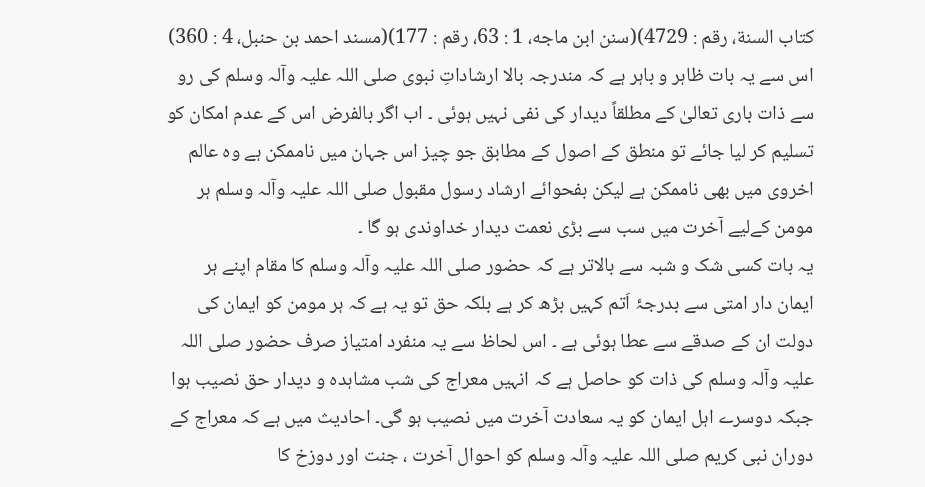کتاب السنة، رقم : 4729)(سنن ابن ماجه، 1 : 63، رقم : 177)(مسند احمد بن حنبل، 4 : 360)
اس سے یہ بات ظاہر و باہر ہے کہ مندرجہ بالا ارشاداتِ نبوی صلی اللہ علیہ وآلہ وسلم کی رو سے ذات باری تعالیٰ کے مطلقاً دیدار کی نفی نہیں ہوئی ۔ اب اگر بالفرض اس کے عدم امکان کو تسلیم کر لیا جائے تو منطق کے اصول کے مطابق جو چیز اس جہان میں ناممکن ہے وہ عالم اخروی میں بھی ناممکن ہے لیکن بفحوائے ارشاد رسول مقبول صلی اللہ علیہ وآلہ وسلم ہر مومن کےلیے آخرت میں سب سے بڑی نعمت دیدار خداوندی ہو گا ۔
یہ بات کسی شک و شبہ سے بالاتر ہے کہ حضور صلی اللہ علیہ وآلہ وسلم کا مقام اپنے ہر ایمان دار امتی سے بدرجۂ اَتم کہیں بڑھ کر ہے بلکہ حق تو یہ ہے کہ ہر مومن کو ایمان کی دولت ان کے صدقے سے عطا ہوئی ہے ۔ اس لحاظ سے یہ منفرد امتیاز صرف حضور صلی اللہ علیہ وآلہ وسلم کی ذات کو حاصل ہے کہ انہیں معراج کی شب مشاہدہ و دیدار حق نصیب ہوا جبکہ دوسرے اہل ایمان کو یہ سعادت آخرت میں نصیب ہو گی۔ احادیث میں ہے کہ معراج کے دوران نبی کریم صلی اللہ علیہ وآلہ وسلم کو احوال آخرت ، جنت اور دوزخ کا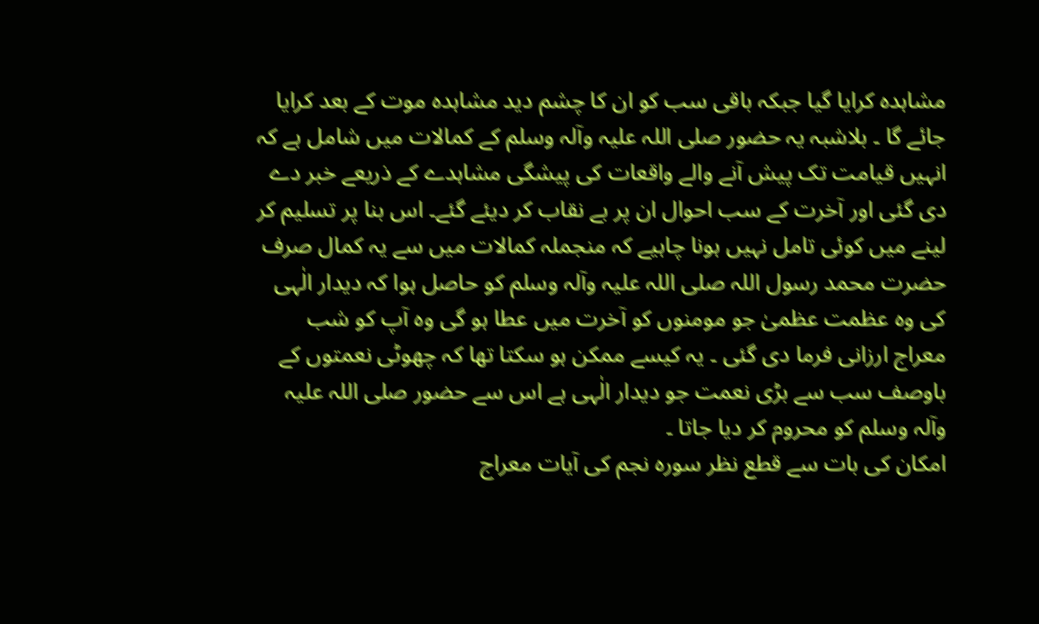مشاہدہ کرایا گیا جبکہ باقی سب کو ان کا چشم دید مشاہدہ موت کے بعد کرایا جائے گا ۔ بلاشبہ یہ حضور صلی اللہ علیہ وآلہ وسلم کے کمالات میں شامل ہے کہ انہیں قیامت تک پیش آنے والے واقعات کی پیشگی مشاہدے کے ذریعے خبر دے دی گئی اور آخرت کے سب احوال ان پر بے نقاب کر دیئے گئے۔ اس بنا پر تسلیم کر لینے میں کوئی تامل نہیں ہونا چاہیے کہ منجملہ کمالات میں سے یہ کمال صرف حضرت محمد رسول اللہ صلی اللہ علیہ وآلہ وسلم کو حاصل ہوا کہ دیدار الٰہی کی وہ عظمت عظمیٰ جو مومنوں کو آخرت میں عطا ہو گی وہ آپ کو شب معراج ارزانی فرما دی گئی ۔ یہ کیسے ممکن ہو سکتا تھا کہ چھوٹی نعمتوں کے باوصف سب سے بڑی نعمت جو دیدار الٰہی ہے اس سے حضور صلی اللہ علیہ وآلہ وسلم کو محروم کر دیا جاتا ۔
امکان کی بات سے قطع نظر سورہ نجم کی آیات معراج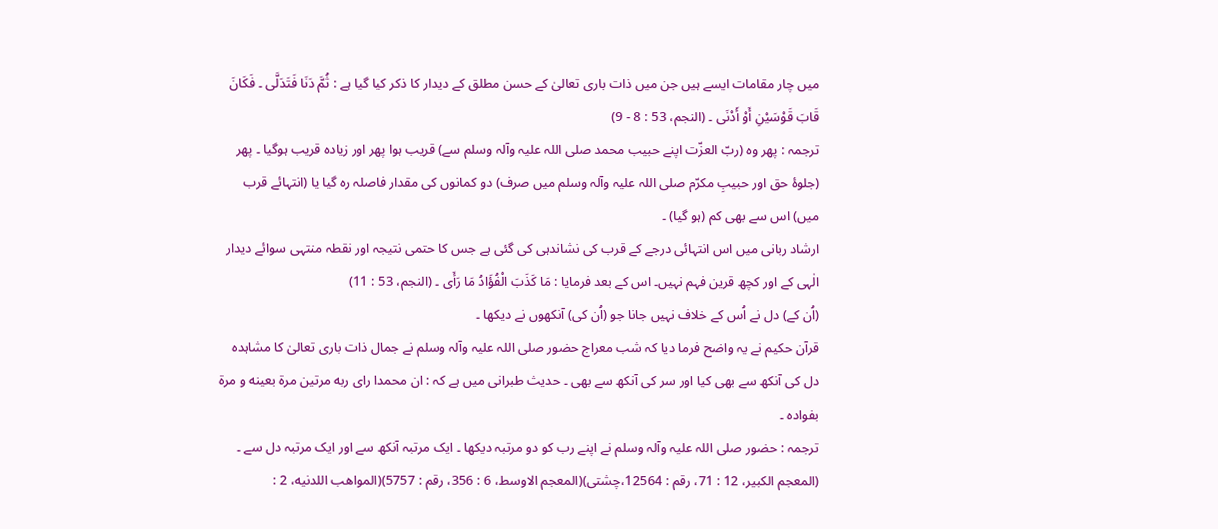میں چار مقامات ایسے ہیں جن میں ذات باری تعالیٰ کے حسن مطلق کے دیدار کا ذکر کیا گیا ہے : ثُمَّ دَنَا فَتَدَلَّى ۔ فَكَانَ قَابَ قَوْسَيْنِ أَوْ أَدْنَى ۔ (النجم، 53 : 8 - 9)
ترجمہ : پھر وہ (ربّ العزّت اپنے حبیب محمد صلی اللہ علیہ وآلہ وسلم سے) قریب ہوا پھر اور زیادہ قریب ہوگیا ۔ پھر (جلوۂ حق اور حبیبِ مکرّم صلی اللہ علیہ وآلہ وسلم میں صرف) دو کمانوں کی مقدار فاصلہ رہ گیا یا (انتہائے قرب میں) اس سے بھی کم (ہو گیا) ۔
ارشاد ربانی میں اس انتہائی درجے کے قرب کی نشاندہی کی گئی ہے جس کا حتمی نتیجہ اور نقطہ منتہی سوائے دیدار الٰہی کے اور کچھ قرین فہم نہیں۔ اس کے بعد فرمایا : مَا كَذَبَ الْفُؤَادُ مَا رَأَى ۔ (النجم، 53 : 11)
(اُن کے) دل نے اُس کے خلاف نہیں جانا جو (اُن کی) آنکھوں نے دیکھا ۔
قرآن حکیم نے یہ واضح فرما دیا کہ شب معراج حضور صلی اللہ علیہ وآلہ وسلم نے جمال ذات باری تعالیٰ کا مشاہدہ دل کی آنکھ سے بھی کیا اور سر کی آنکھ سے بھی ۔ حدیث طبرانی میں ہے کہ : ان محمدا رای ربه مرتين مرة بعينه و مرة بفواده ۔
ترجمہ : حضور صلی اللہ علیہ وآلہ وسلم نے اپنے رب کو دو مرتبہ دیکھا ۔ ایک مرتبہ آنکھ سے اور ایک مرتبہ دل سے ۔ (المعجم الکبير، 12 : 71، رقم : 12564،چشتی)(المعجم الاوسط، 6 : 356، رقم : 5757)(المواهب اللدنيه، 2 :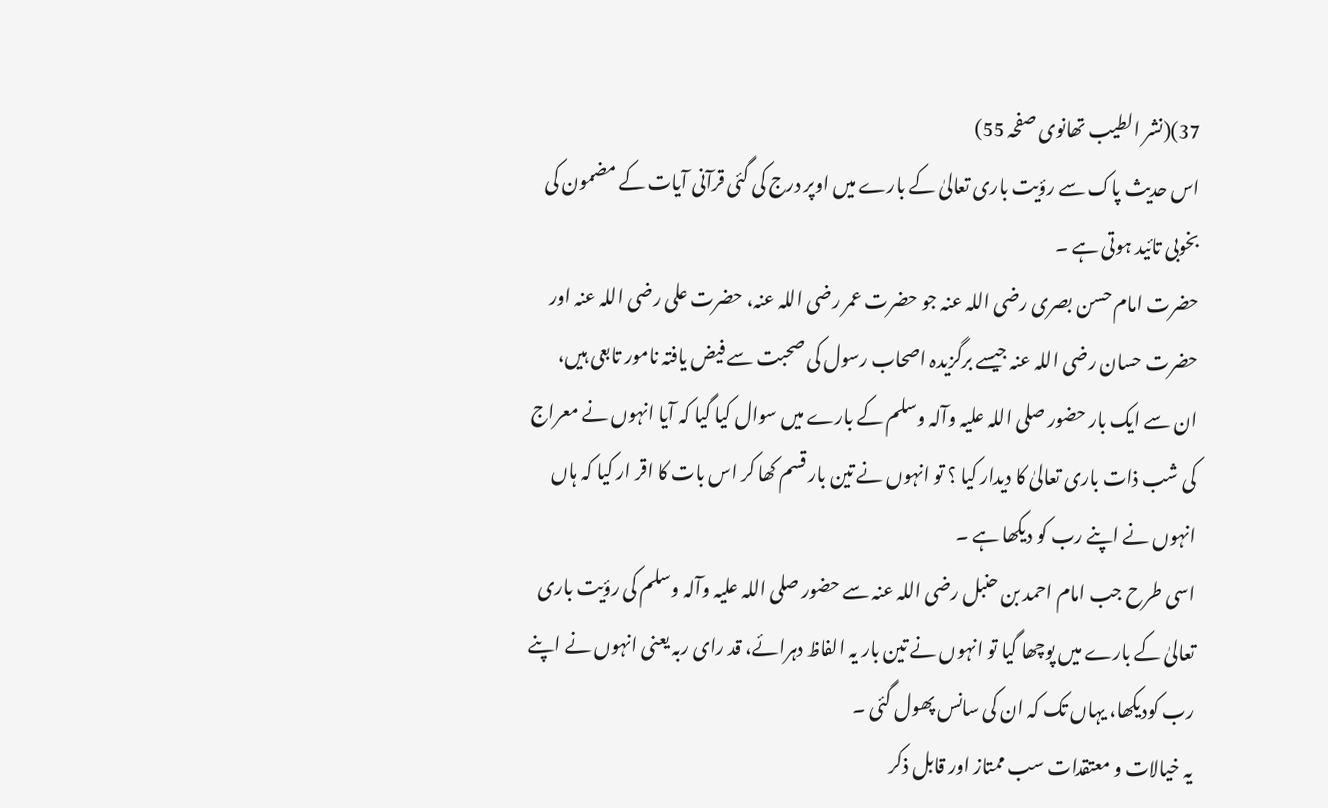37)(نشر الطيب تھانوی صفحہ 55)
اس حدیث پاک سے رؤیت باری تعالیٰ کے بارے میں اوپر درج کی گئی قرآنی آیات کے مضمون کی بخوبی تائید ہوتی ہے ۔
حضرت امام حسن بصری رضی اللہ عنہ جو حضرت عمر رضی اللہ عنہ، حضرت علی رضی اللہ عنہ اور حضرت حسان رضی اللہ عنہ جیسے برگزیدہ اصحاب رسول کی صحبت سے فیض یافتہ نامور تابعی ہیں، ان سے ایک بار حضور صلی اللہ علیہ وآلہ وسلم کے بارے میں سوال کیا گیا کہ آیا انہوں نے معراج کی شب ذات باری تعالیٰ کا دیدار کیا ؟ تو انہوں نے تین بار قسم کھا کر اس بات کا اقر ار کیا کہ ہاں انہوں نے اپنے رب کو دیکھا ہے ۔
اسی طرح جب امام احمد بن حنبل رضی اللہ عنہ سے حضور صلی اللہ علیہ وآلہ وسلم کی رؤیت باری تعالیٰ کے بارے میں پوچھا گیا تو انہوں نے تین بار یہ الفاظ دہرائے، قد رای ربہ یعنی انہوں نے اپنے رب کودیکھا، یہاں تک کہ ان کی سانس پھول گئی ۔
یہ خیالات و معتقدات سب ممتاز اور قابل ذکر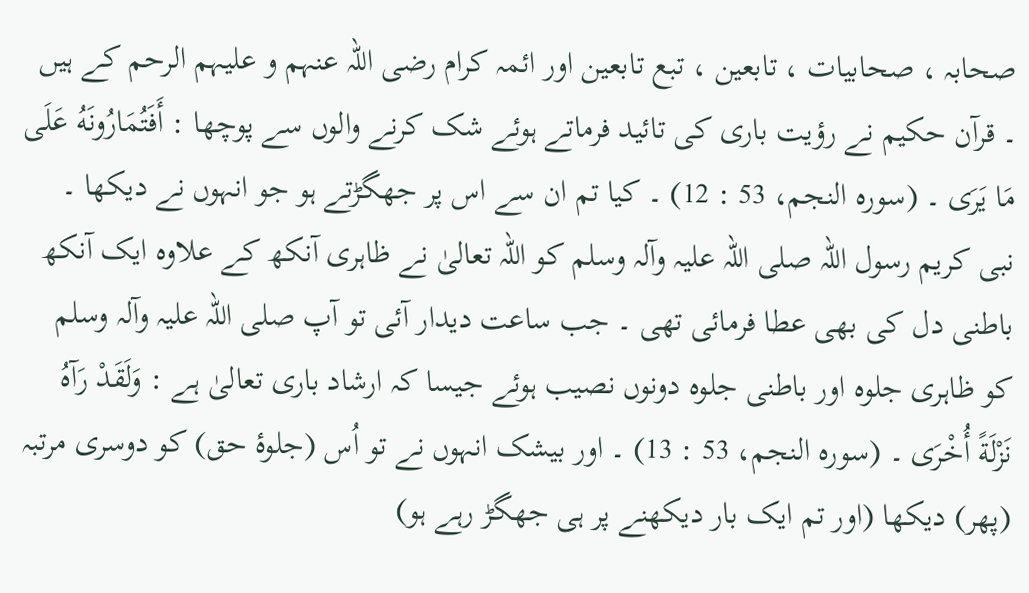صحابہ ، صحابیات ، تابعین ، تبع تابعین اور ائمہ کرام رضی اللہ عنہم و علیہم الرحم کے ہیں ۔ قرآن حکیم نے رؤیت باری کی تائید فرماتے ہوئے شک کرنے والوں سے پوچھا : أَفَتُمَارُونَهُ عَلَى مَا يَرَى ۔ (سورہ النجم، 53 : 12) ۔ کیا تم ان سے اس پر جھگڑتے ہو جو انہوں نے دیکھا ۔
نبی کریم رسول اللہ صلی اللہ علیہ وآلہ وسلم کو اللہ تعالیٰ نے ظاہری آنکھ کے علاوہ ایک آنکھ باطنی دل کی بھی عطا فرمائی تھی ۔ جب ساعت دیدار آئی تو آپ صلی اللہ علیہ وآلہ وسلم کو ظاہری جلوہ اور باطنی جلوہ دونوں نصیب ہوئے جیسا کہ ارشاد باری تعالیٰ ہے : وَلَقَدْ رَآهُ نَزْلَةً أُخْرَى ۔ (سورہ النجم، 53 : 13) ۔ اور بیشک انہوں نے تو اُس (جلوۂ حق) کو دوسری مرتبہ (پھر) دیکھا (اور تم ایک بار دیکھنے پر ہی جھگڑ رہے ہو)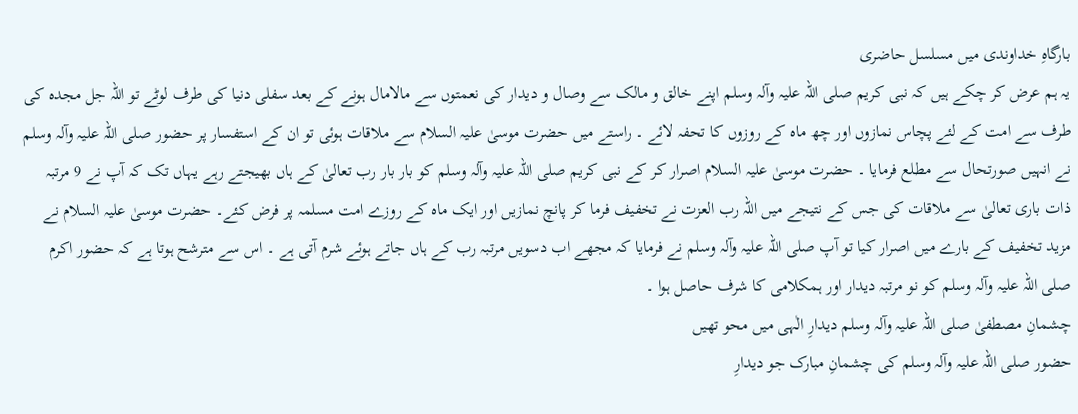بارگاہِ خداوندی میں مسلسل حاضری
یہ ہم عرض کر چکے ہیں کہ نبی کریم صلی اللہ علیہ وآلہ وسلم اپنے خالق و مالک سے وصال و دیدار کی نعمتوں سے مالامال ہونے کے بعد سفلی دنیا کی طرف لوٹے تو اللہ جل مجدہ کی طرف سے امت کے لئے پچاس نمازوں اور چھ ماہ کے روزوں کا تحفہ لائے ۔ راستے میں حضرت موسیٰ علیہ السلام سے ملاقات ہوئی تو ان کے استفسار پر حضور صلی اللہ علیہ وآلہ وسلم نے انہیں صورتحال سے مطلع فرمایا ۔ حضرت موسیٰ علیہ السلام اصرار کر کے نبی کریم صلی اللہ علیہ وآلہ وسلم کو بار بار رب تعالیٰ کے ہاں بھیجتے رہے یہاں تک کہ آپ نے 9 مرتبہ ذات باری تعالیٰ سے ملاقات کی جس کے نتیجے میں اللہ رب العزت نے تخفیف فرما کر پانچ نمازیں اور ایک ماہ کے روزے امت مسلمہ پر فرض کئے۔ حضرت موسیٰ علیہ السلام نے مزید تخفیف کے بارے میں اصرار کیا تو آپ صلی اللہ علیہ وآلہ وسلم نے فرمایا کہ مجھے اب دسویں مرتبہ رب کے ہاں جاتے ہوئے شرم آتی ہے ۔ اس سے مترشح ہوتا ہے کہ حضور اکرم صلی اللہ علیہ وآلہ وسلم کو نو مرتبہ دیدار اور ہمکلامی کا شرف حاصل ہوا ۔
چشمانِ مصطفیٰ صلی اللہ علیہ وآلہ وسلم دیدارِ الٰہی میں محو تھیں
حضور صلی اللہ علیہ وآلہ وسلم کی چشمانِ مبارک جو دیدارِ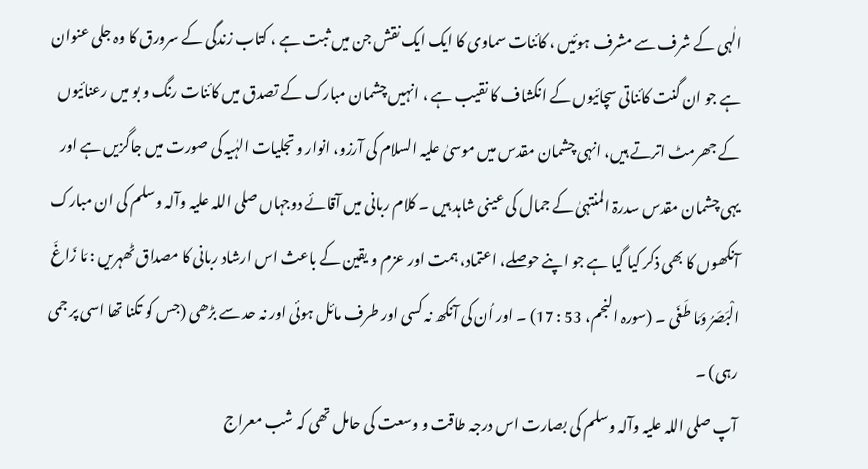الٰہی کے شرف سے مشرف ہوئیں ، کائنات سماوی کا ایک ایک نقش جن میں ثبت ہے ، کتاب زندگی کے سرورق کا وہ جلی عنوان ہے جو ان گنت کائناتی سچائیوں کے انکشاف کا نقیب ہے ، انہیں چشمان مبارک کے تصدق میں کائنات رنگ و بو میں رعنائیوں کے جھرمٹ اترتے ہیں، انہی چشمان مقدس میں موسیٰ علیہ السلام کی آرزو، انوار و تجلیات الہٰیہ کی صورت میں جاگزیں ہے اور یہی چشمان مقدس سدرۃ المنتہیٰ کے جمال کی عینی شاہد ہیں ۔ کلام ربانی میں آقائے دوجہاں صلی اللہ علیہ وآلہ وسلم کی ان مبارک آنکھوں کا بھی ذکر کیا گیا ہے جو اپنے حوصلے، اعتماد، ہمت اور عزم و یقین کے باعث اس ارشاد ربانی کا مصداق ٹھہریں : مَا زَاغَ الْبَصَرُ وَمَا طَغَى ۔ (سورہ النجم، 53 : 17) ۔ اور اُن کی آنکھ نہ کسی اور طرف مائل ہوئی اور نہ حد سے بڑھی (جس کو تکنا تھا اسی پر جمی رہی) ۔
آپ صلی اللہ علیہ وآلہ وسلم کی بصارت اس درجہ طاقت و وسعت کی حامل تھی کہ شب معراج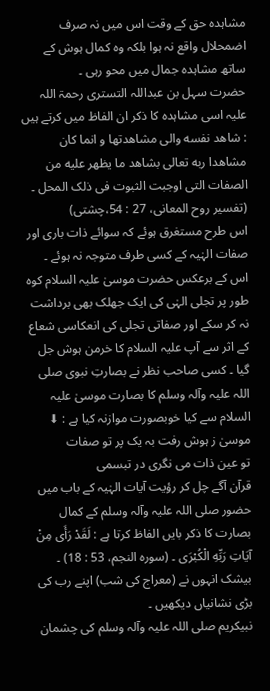مشاہدہ حق کے وقت اس میں نہ صرف اضمحلال واقع نہ ہوا بلکہ وہ کمال ہوش کے ساتھ مشاہدہ جمال میں محو رہی ۔
حضرت سہل بن عبداللہ التستری رحمۃ اللہ علیہ اسی مشاہدہ کا ذکر ان الفاظ میں کرتے ہیں : شاهد نفسه والی مشاهدتها و انما کان مشاهدا ربه تعالی بشاهد ما يظهر عليه من الصفات التی اوجبت الثبوت فی ذلک المحل ۔ (تفسیر روح المعانی، 27 : 54،چشتی)
اس طرح مستغرق ہوئے کہ سوائے ذات باری اور صفات الہٰیہ کے کسی طرف متوجہ نہ ہوئے ۔
اس کے برعکس حضرت موسیٰ علیہ السلام کوہ طور پر تجلی الہٰی کی ایک جھلک بھی برداشت نہ کر سکے اور صفاتی تجلی کی انعکاسی شعاع کے اثر سے آپ علیہ السلام کا خرمن ہوش جل گیا ۔ کسی صاحب نظر نے بصارتِ نبوی صلی اللہ علیہ وآلہ وسلم کا بصارت موسیٰ علیہ السلام سے کیا خوبصورت موازنہ کیا ہے : ⬇
موسیٰ ز ہوش رفت بہ یک پر تو صفات
تو عین ذات می نگری در تبسمی
قرآن آگے چل کر رؤیت آیات الہٰیہ کے باب میں حضور صلی اللہ علیہ وآلہ وسلم کے کمال بصارت کا ذکر بایں الفاظ کرتا ہے : لَقَدْ رَأَى مِنْ آيَاتِ رَبِّهِ الْكُبْرَى ۔ (سورہ النجم، 53 : 18) ۔ بیشک انہوں نے (معراج کی شب) اپنے رب کی بڑی نشانیاں دیکھیں ۔
نبیکریم صلی اللہ علیہ وآلہ وسلم کی چشمان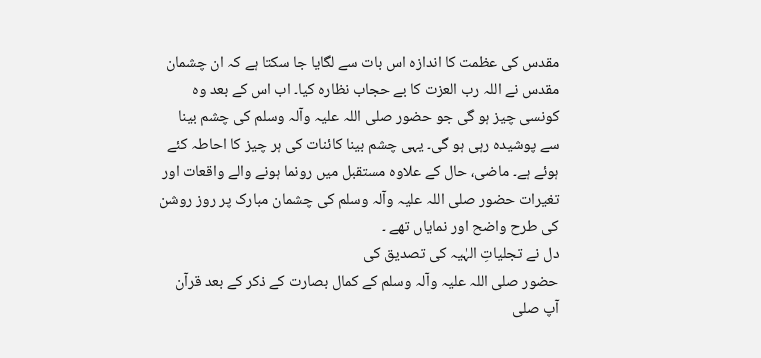مقدس کی عظمت کا اندازہ اس بات سے لگایا جا سکتا ہے کہ ان چشمان مقدس نے اللہ رب العزت کا بے حجاب نظارہ کیا۔ اب اس کے بعد وہ کونسی چیز ہو گی جو حضور صلی اللہ علیہ وآلہ وسلم کی چشم بینا سے پوشیدہ رہی ہو گی۔ یہی چشم بینا کائنات کی ہر چیز کا احاطہ کئے ہوئے ہے۔ ماضی، حال کے علاوہ مستقبل میں رونما ہونے والے واقعات اور تغیرات حضور صلی اللہ علیہ وآلہ وسلم کی چشمان مبارک پر روز روشن کی طرح واضح اور نمایاں تھے ۔
دل نے تجلیاتِ الہٰیہ کی تصدیق کی
حضور صلی اللہ علیہ وآلہ وسلم کے کمال بصارت کے ذکر کے بعد قرآن آپ صلی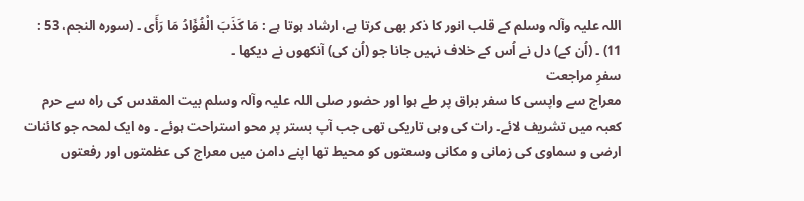اللہ علیہ وآلہ وسلم کے قلب انور کا ذکر بھی کرتا ہے، ارشاد ہوتا ہے : مَا كَذَبَ الْفُؤَادُ مَا رَأَى ۔ (سورہ النجم، 53 : 11) ۔ (اُن کے) دل نے اُس کے خلاف نہیں جانا جو (اُن کی) آنکھوں نے دیکھا ۔
سفرِ مراجعت
معراج سے واپسی کا سفر براق پر طے ہوا اور حضور صلی اللہ علیہ وآلہ وسلم بیت المقدس کی راہ سے حرم کعبہ میں تشریف لائے۔ رات کی وہی تاریکی تھی جب آپ بستر پر محو استراحت ہوئے ۔ وہ ایک لمحہ جو کائنات ارضی و سماوی کی زمانی و مکانی وسعتوں کو محیط تھا اپنے دامن میں معراج کی عظمتوں اور رفعتوں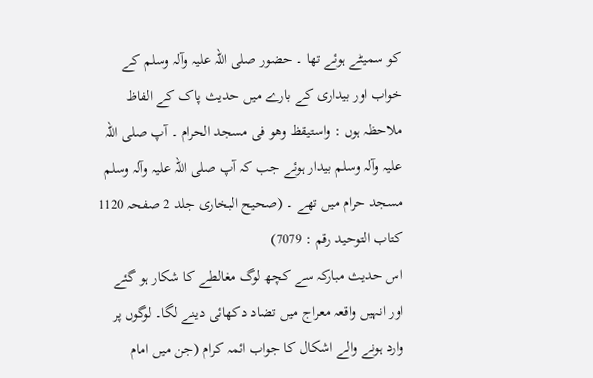کو سمیٹے ہوئے تھا ۔ حضور صلی اللہ علیہ وآلہ وسلم کے خواب اور بیداری کے بارے میں حدیث پاک کے الفاظ ملاحظہ ہوں : واستيقظ وهو فی مسجد الحرام ۔ آپ صلی اللہ علیہ وآلہ وسلم بیدار ہوئے جب کہ آپ صلی اللہ علیہ وآلہ وسلم مسجد حرام میں تھے ۔ (صحيح البخاری جلد 2 صفحہ 1120 کتاب التوحيد رقم : 7079)
اس حدیث مبارکہ سے کچھ لوگ مغالطے کا شکار ہو گئے اور انہیں واقعہ معراج میں تضاد دکھائی دینے لگا۔ لوگوں پر وارد ہونے والے اشکال کا جواب ائمہ کرام (جن میں امام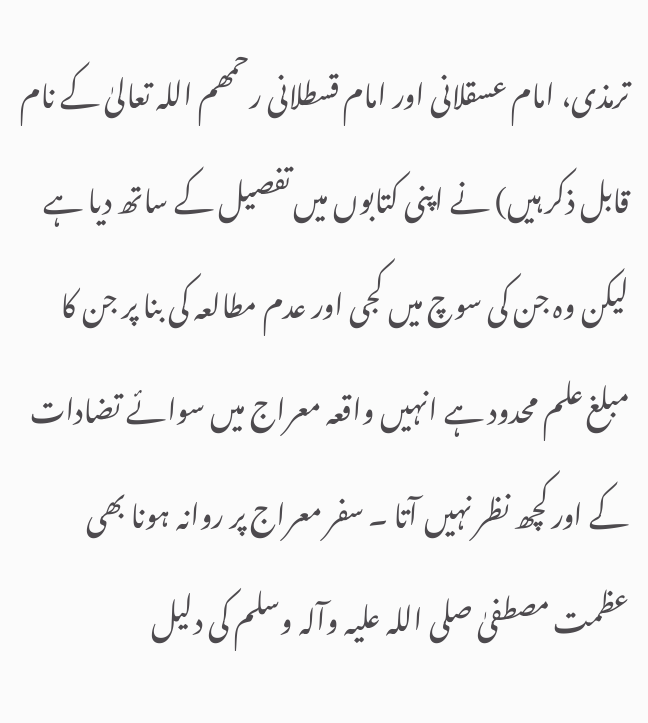ترمذی، امام عسقلانی اور امام قسطلانی رحمھم اللہ تعالیٰ کے نام قابل ذکر ہیں) نے اپنی کتابوں میں تفصیل کے ساتھ دیا ہے لیکن وہ جن کی سوچ میں کجی اور عدم مطالعہ کی بنا پر جن کا مبلغ علم محدود ہے انہیں واقعہ معراج میں سوائے تضادات کے اور کچھ نظر نہیں آتا ۔ سفر معراج پر روانہ ہونا بھی عظمت مصطفیٰ صلی اللہ علیہ وآلہ وسلم کی دلیل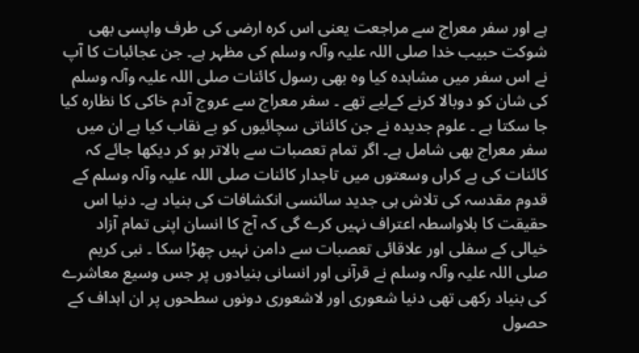ہے اور سفر معراج سے مراجعت یعنی اس کرہ ارضی کی طرف واپسی بھی شوکت حبیب خدا صلی اللہ علیہ وآلہ وسلم کی مظہر ہے۔ جن عجائبات کا آپ نے اس سفر میں مشاہدہ کیا وہ بھی رسول کائنات صلی اللہ علیہ وآلہ وسلم کی شان کو دوبالا کرنے کےلیے تھے ۔ سفر معراج سے عروج آدم خاکی کا نظارہ کیا جا سکتا ہے ۔ علوم جدیدہ نے جن کائناتی سچائیوں کو بے نقاب کیا ہے ان میں سفر معراج بھی شامل ہے۔ اگر تمام تعصبات سے بالاتر ہو کر دیکھا جائے کہ کائنات کی بے کراں وسعتوں میں تاجدار کائنات صلی اللہ علیہ وآلہ وسلم کے قدوم مقدسہ کی تلاش ہی جدید سائنسی انکشافات کی بنیاد ہے۔ دنیا اس حقیقت کا بلاواسطہ اعتراف نہیں کرے گی کہ آج کا انسان اپنی تمام آزاد خیالی کے سفلی اور علاقائی تعصبات سے دامن نہیں چھڑا سکا ۔ نبی کریم صلی اللہ علیہ وآلہ وسلم نے قرآنی اور انسانی بنیادوں پر جس وسیع معاشرے کی بنیاد رکھی تھی دنیا شعوری اور لاشعوری دونوں سطحوں پر ان اہداف کے حصول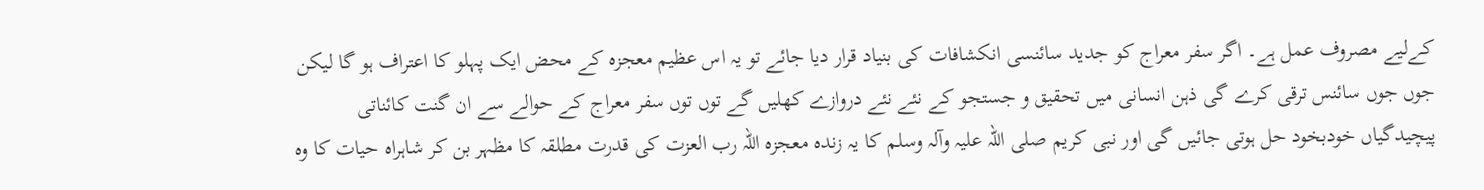کےلیے مصروف عمل ہے۔ اگر سفر معراج کو جدید سائنسی انکشافات کی بنیاد قرار دیا جائے تو یہ اس عظیم معجزہ کے محض ایک پہلو کا اعتراف ہو گا لیکن جوں جوں سائنس ترقی کرے گی ذہن انسانی میں تحقیق و جستجو کے نئے نئے دروازے کھلیں گے توں توں سفر معراج کے حوالے سے ان گنت کائناتی پیچیدگیاں خودبخود حل ہوتی جائیں گی اور نبی کریم صلی اللہ علیہ وآلہ وسلم کا یہ زندہ معجزہ اللہ رب العزت کی قدرت مطلقہ کا مظہر بن کر شاہراہ حیات کا وہ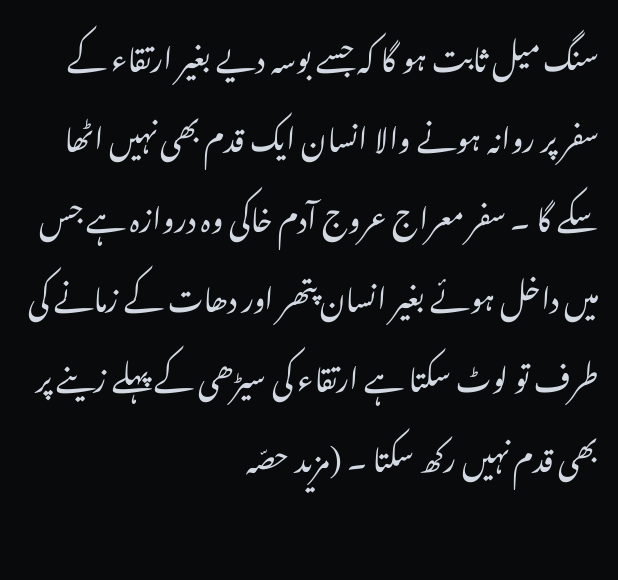سنگ میل ثابت ہو گا کہ جسے بوسہ دیے بغیر ارتقاء کے سفر پر روانہ ہونے والا انسان ایک قدم بھی نہیں اٹھا سکے گا ۔ سفر معراج عروج آدم خاکی وہ دروازہ ہے جس میں داخل ہوئے بغیر انسان پتھر اور دھات کے زمانے کی طرف تو لوٹ سکتا ہے ارتقاء کی سیڑھی کے پہلے زینے پر بھی قدم نہیں رکھ سکتا ۔ (مزید حصّہ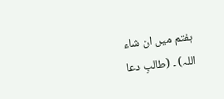ہفتم میں ان شاء اللہ) ۔ (طالبِ دعا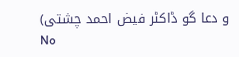و دعا گو ڈاکٹر فیض احمد چشتی)
No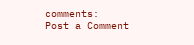comments:
Post a Comment